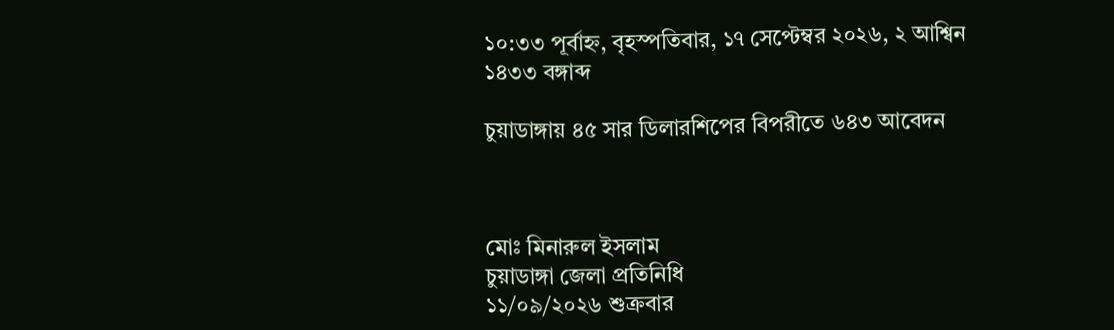১০:৩৩ পূর্বাহ্ন, বৃহস্পতিবার, ১৭ সেপ্টেম্বর ২০২৬, ২ আশ্বিন ১৪৩৩ বঙ্গাব্দ

চুয়াডাঙ্গায় ৪৫ সার ডিলারশিপের বিপরীতে ৬৪৩ আবেদন



মোঃ মিনারুল ইসলাম
চুয়াডাঙ্গা জেলা প্রতিনিধি
১১/০৯/২০২৬ শুক্রবার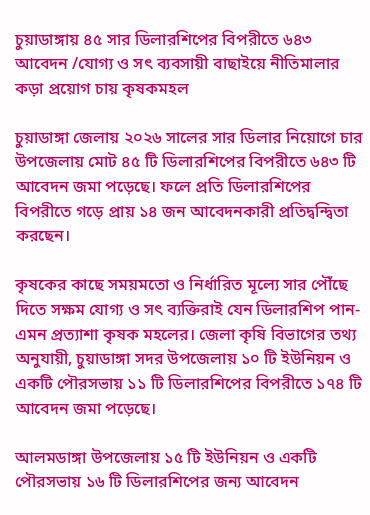চুয়াডাঙ্গায় ৪৫ সার ডিলারশিপের বিপরীতে ৬৪৩ আবেদন /যোগ্য ও সৎ ব্যবসায়ী বাছাইয়ে নীতিমালার কড়া প্রয়োগ চায় কৃষকমহল

চুয়াডাঙ্গা জেলায় ২০২৬ সালের সার ডিলার নিয়োগে চার উপজেলায় মোট ৪৫ টি ডিলারশিপের বিপরীতে ৬৪৩ টি আবেদন জমা পড়েছে। ফলে প্রতি ডিলারশিপের বিপরীতে গড়ে প্রায় ১৪ জন আবেদনকারী প্রতিদ্বন্দ্বিতা করছেন।

কৃষকের কাছে সময়মতো ও নির্ধারিত মূল্যে সার পৌঁছে দিতে সক্ষম যোগ্য ও সৎ ব্যক্তিরাই যেন ডিলারশিপ পান-এমন প্রত্যাশা কৃষক মহলের। জেলা কৃষি বিভাগের তথ্য অনুযায়ী, চুয়াডাঙ্গা সদর উপজেলায় ১০ টি ইউনিয়ন ও একটি পৌরসভায় ১১ টি ডিলারশিপের বিপরীতে ১৭৪ টি আবেদন জমা পড়েছে।

আলমডাঙ্গা উপজেলায় ১৫ টি ইউনিয়ন ও একটি পৌরসভায় ১৬ টি ডিলারশিপের জন্য আবেদন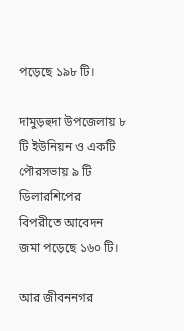পড়েছে ১৯৮ টি।

দামুড়হুদা উপজেলায় ৮ টি ইউনিয়ন ও একটি পৌরসভায় ৯ টি ডিলারশিপের বিপরীতে আবেদন জমা পড়েছে ১৬০ টি।

আর জীবননগর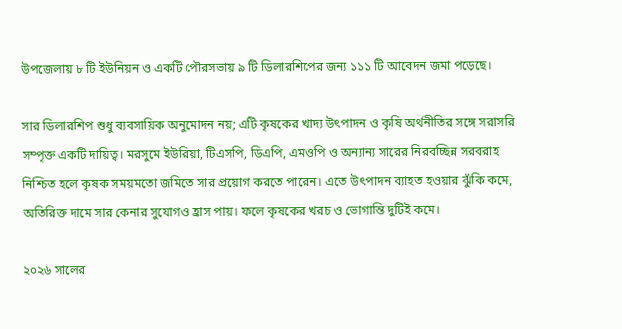উপজেলায় ৮ টি ইউনিয়ন ও একটি পৌরসভায় ৯ টি ডিলারশিপের জন্য ১১১ টি আবেদন জমা পড়েছে।

সার ডিলারশিপ শুধু ব্যবসায়িক অনুমোদন নয়; এটি কৃষকের খাদ্য উৎপাদন ও কৃষি অর্থনীতির সঙ্গে সরাসরি সম্পৃক্ত একটি দায়িত্ব। মরসুমে ইউরিয়া, টিএসপি, ডিএপি, এমওপি ও অন্যান্য সারের নিরবচ্ছিন্ন সরবরাহ নিশ্চিত হলে কৃষক সময়মতো জমিতে সার প্রয়োগ করতে পারেন। এতে উৎপাদন ব্যাহত হওয়ার ঝুঁকি কমে, অতিরিক্ত দামে সার কেনার সুযোগও হ্রাস পায়। ফলে কৃষকের খরচ ও ভোগান্তি দুটিই কমে।

২০২৬ সালের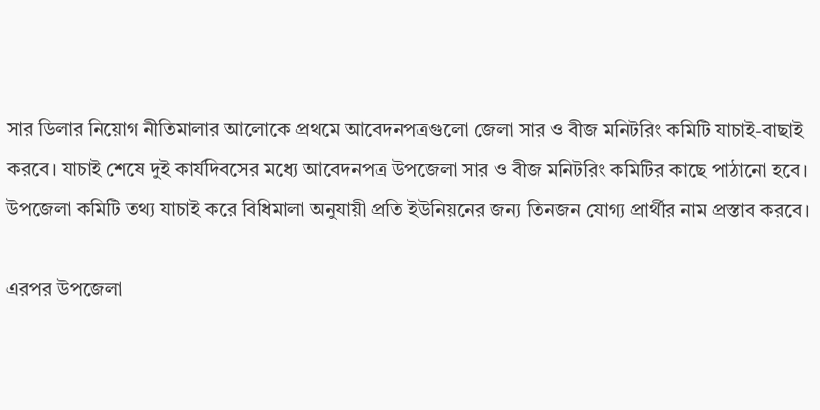সার ডিলার নিয়োগ নীতিমালার আলোকে প্রথমে আবেদনপত্রগুলো জেলা সার ও বীজ মনিটরিং কমিটি যাচাই-বাছাই করবে। যাচাই শেষে দুই কার্যদিবসের মধ্যে আবেদনপত্র উপজেলা সার ও বীজ মনিটরিং কমিটির কাছে পাঠানো হবে। উপজেলা কমিটি তথ্য যাচাই করে বিধিমালা অনুযায়ী প্রতি ইউনিয়নের জন্য তিনজন যোগ্য প্রার্থীর নাম প্রস্তাব করবে।

এরপর উপজেলা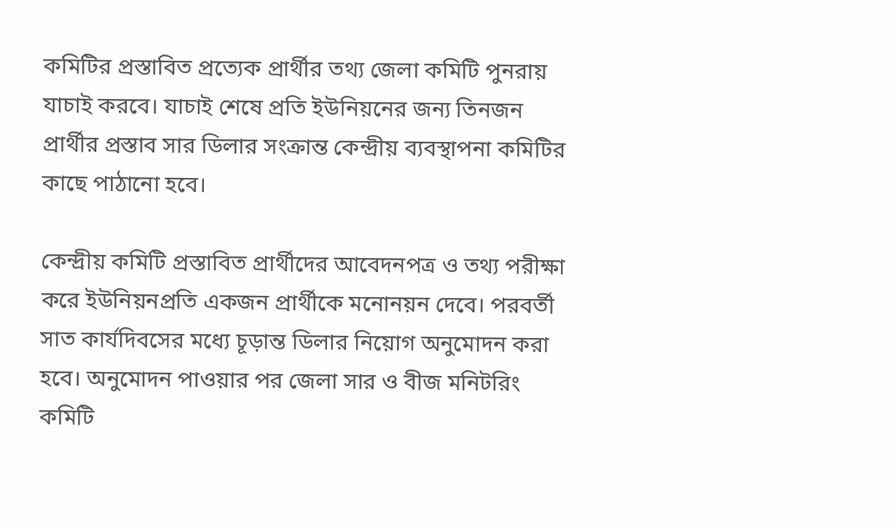কমিটির প্রস্তাবিত প্রত্যেক প্রার্থীর তথ্য জেলা কমিটি পুনরায় যাচাই করবে। যাচাই শেষে প্রতি ইউনিয়নের জন্য তিনজন প্রার্থীর প্রস্তাব সার ডিলার সংক্রান্ত কেন্দ্রীয় ব্যবস্থাপনা কমিটির কাছে পাঠানো হবে।

কেন্দ্রীয় কমিটি প্রস্তাবিত প্রার্থীদের আবেদনপত্র ও তথ্য পরীক্ষা করে ইউনিয়নপ্রতি একজন প্রার্থীকে মনোনয়ন দেবে। পরবর্তী সাত কার্যদিবসের মধ্যে চূড়ান্ত ডিলার নিয়োগ অনুমোদন করা হবে। অনুমোদন পাওয়ার পর জেলা সার ও বীজ মনিটরিং কমিটি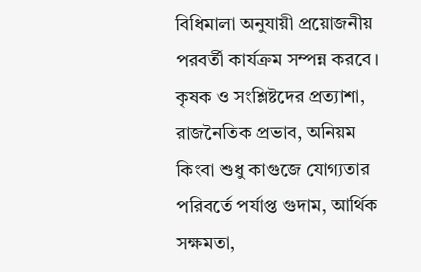বিধিমালা অনুযায়ী প্রয়োজনীয় পরবর্তী কার্যক্রম সম্পন্ন করবে। কৃষক ও সংশ্লিষ্টদের প্রত্যাশা, রাজনৈতিক প্রভাব, অনিয়ম কিংবা শুধু কাগুজে যোগ্যতার পরিবর্তে পর্যাপ্ত গুদাম, আর্থিক সক্ষমতা,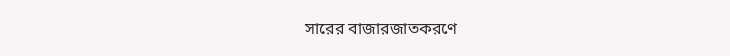সারের বাজারজাতকরণে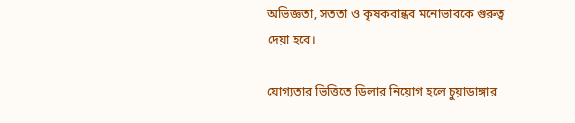অভিজ্ঞতা, সততা ও কৃষকবান্ধব মনোভাবকে গুরুত্ব দেয়া হবে।

যোগ্যতার ভিত্তিতে ডিলার নিয়োগ হলে চুয়াডাঙ্গার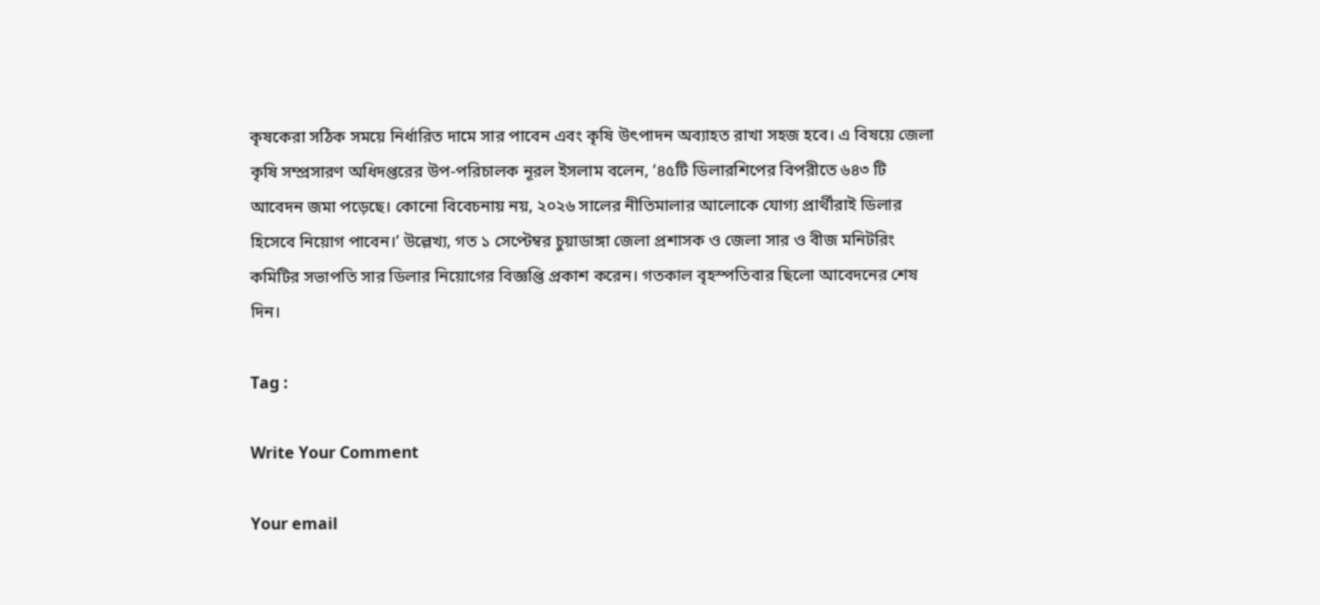কৃষকেরা সঠিক সময়ে নির্ধারিত দামে সার পাবেন এবং কৃষি উৎপাদন অব্যাহত রাখা সহজ হবে। এ বিষয়ে জেলা কৃষি সম্প্রসারণ অধিদপ্তরের উপ-পরিচালক নূরল ইসলাম বলেন, ‘৪৫টি ডিলারশিপের বিপরীতে ৬৪৩ টি আবেদন জমা পড়েছে। কোনো বিবেচনায় নয়, ২০২৬ সালের নীতিমালার আলোকে যোগ্য প্রার্থীরাই ডিলার হিসেবে নিয়োগ পাবেন।’ উল্লেখ্য, গত ১ সেপ্টেম্বর চুয়াডাঙ্গা জেলা প্রশাসক ও জেলা সার ও বীজ মনিটরিং কমিটির সভাপতি সার ডিলার নিয়োগের বিজ্ঞপ্তি প্রকাশ করেন। গতকাল বৃহস্পতিবার ছিলো আবেদনের শেষ দিন।

Tag :

Write Your Comment

Your email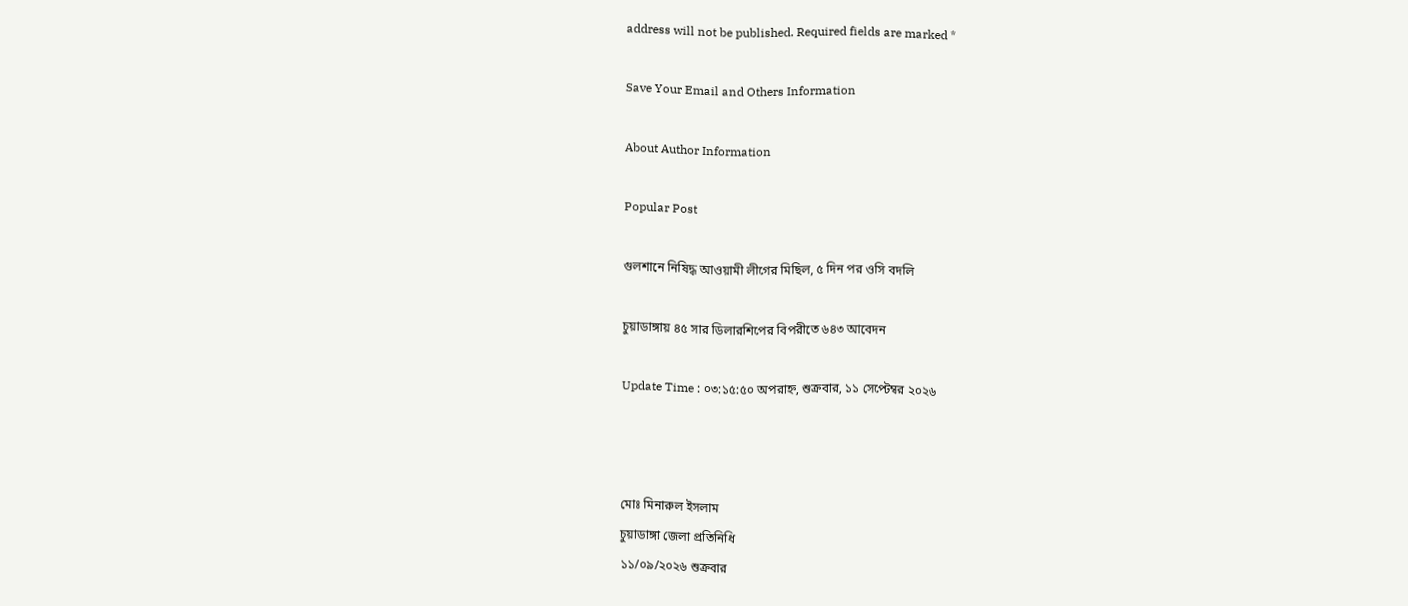address will not be published. Required fields are marked *

Save Your Email and Others Information

About Author Information

Popular Post

গুলশানে নিষিদ্ধ আওয়ামী লীগের মিছিল, ৫ দিন পর ওসি বদলি

চুয়াডাঙ্গায় ৪৫ সার ডিলারশিপের বিপরীতে ৬৪৩ আবেদন

Update Time : ০৩:১৫:৫০ অপরাহ্ন, শুক্রবার, ১১ সেপ্টেম্বর ২০২৬



মোঃ মিনারুল ইসলাম
চুয়াডাঙ্গা জেলা প্রতিনিধি
১১/০৯/২০২৬ শুক্রবার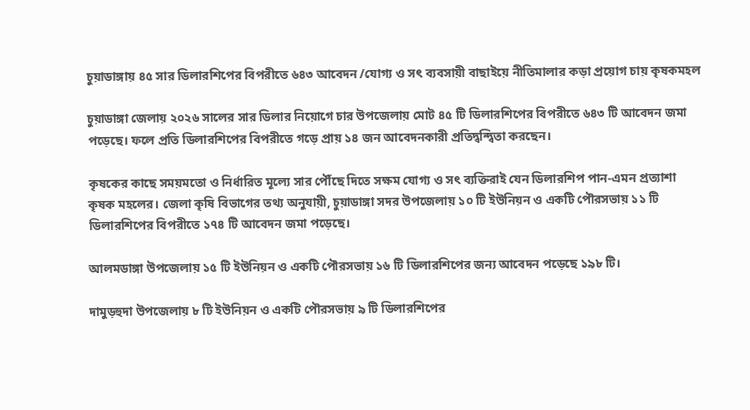চুয়াডাঙ্গায় ৪৫ সার ডিলারশিপের বিপরীতে ৬৪৩ আবেদন /যোগ্য ও সৎ ব্যবসায়ী বাছাইয়ে নীতিমালার কড়া প্রয়োগ চায় কৃষকমহল

চুয়াডাঙ্গা জেলায় ২০২৬ সালের সার ডিলার নিয়োগে চার উপজেলায় মোট ৪৫ টি ডিলারশিপের বিপরীতে ৬৪৩ টি আবেদন জমা পড়েছে। ফলে প্রতি ডিলারশিপের বিপরীতে গড়ে প্রায় ১৪ জন আবেদনকারী প্রতিদ্বন্দ্বিতা করছেন।

কৃষকের কাছে সময়মতো ও নির্ধারিত মূল্যে সার পৌঁছে দিতে সক্ষম যোগ্য ও সৎ ব্যক্তিরাই যেন ডিলারশিপ পান-এমন প্রত্যাশা কৃষক মহলের। জেলা কৃষি বিভাগের তথ্য অনুযায়ী, চুয়াডাঙ্গা সদর উপজেলায় ১০ টি ইউনিয়ন ও একটি পৌরসভায় ১১ টি ডিলারশিপের বিপরীতে ১৭৪ টি আবেদন জমা পড়েছে।

আলমডাঙ্গা উপজেলায় ১৫ টি ইউনিয়ন ও একটি পৌরসভায় ১৬ টি ডিলারশিপের জন্য আবেদন পড়েছে ১৯৮ টি।

দামুড়হুদা উপজেলায় ৮ টি ইউনিয়ন ও একটি পৌরসভায় ৯ টি ডিলারশিপের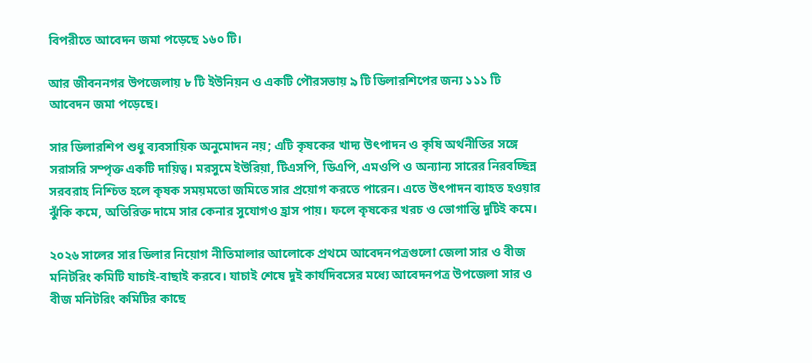বিপরীতে আবেদন জমা পড়েছে ১৬০ টি।

আর জীবননগর উপজেলায় ৮ টি ইউনিয়ন ও একটি পৌরসভায় ৯ টি ডিলারশিপের জন্য ১১১ টি আবেদন জমা পড়েছে।

সার ডিলারশিপ শুধু ব্যবসায়িক অনুমোদন নয়; এটি কৃষকের খাদ্য উৎপাদন ও কৃষি অর্থনীতির সঙ্গে সরাসরি সম্পৃক্ত একটি দায়িত্ব। মরসুমে ইউরিয়া, টিএসপি, ডিএপি, এমওপি ও অন্যান্য সারের নিরবচ্ছিন্ন সরবরাহ নিশ্চিত হলে কৃষক সময়মতো জমিতে সার প্রয়োগ করতে পারেন। এতে উৎপাদন ব্যাহত হওয়ার ঝুঁকি কমে, অতিরিক্ত দামে সার কেনার সুযোগও হ্রাস পায়। ফলে কৃষকের খরচ ও ভোগান্তি দুটিই কমে।

২০২৬ সালের সার ডিলার নিয়োগ নীতিমালার আলোকে প্রথমে আবেদনপত্রগুলো জেলা সার ও বীজ মনিটরিং কমিটি যাচাই-বাছাই করবে। যাচাই শেষে দুই কার্যদিবসের মধ্যে আবেদনপত্র উপজেলা সার ও বীজ মনিটরিং কমিটির কাছে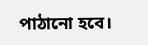পাঠানো হবে।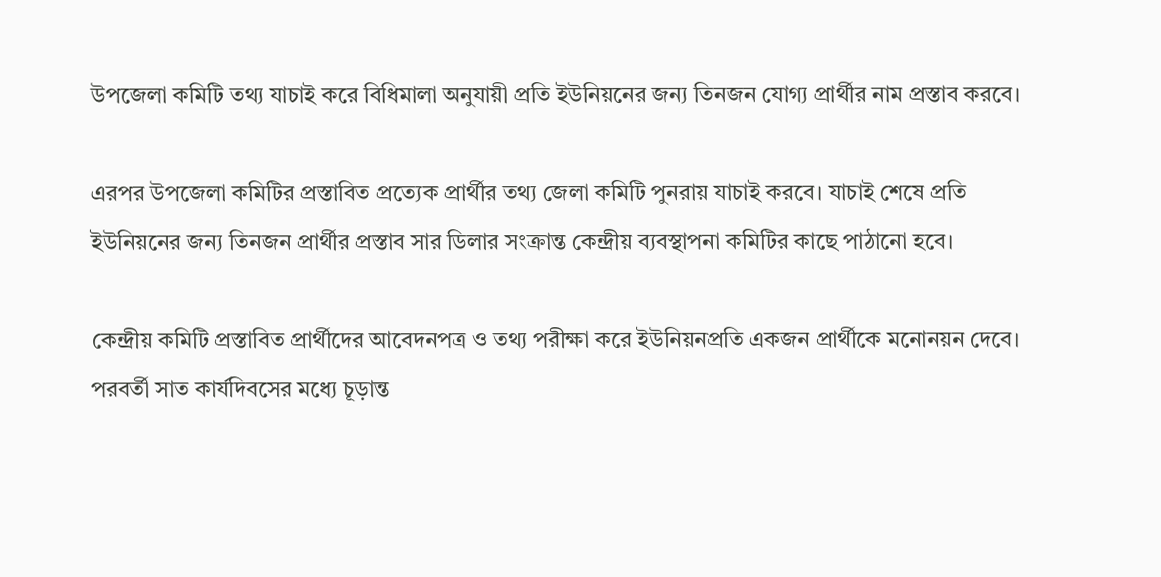উপজেলা কমিটি তথ্য যাচাই করে বিধিমালা অনুযায়ী প্রতি ইউনিয়নের জন্য তিনজন যোগ্য প্রার্থীর নাম প্রস্তাব করবে।

এরপর উপজেলা কমিটির প্রস্তাবিত প্রত্যেক প্রার্থীর তথ্য জেলা কমিটি পুনরায় যাচাই করবে। যাচাই শেষে প্রতি ইউনিয়নের জন্য তিনজন প্রার্থীর প্রস্তাব সার ডিলার সংক্রান্ত কেন্দ্রীয় ব্যবস্থাপনা কমিটির কাছে পাঠানো হবে।

কেন্দ্রীয় কমিটি প্রস্তাবিত প্রার্থীদের আবেদনপত্র ও তথ্য পরীক্ষা করে ইউনিয়নপ্রতি একজন প্রার্থীকে মনোনয়ন দেবে। পরবর্তী সাত কার্যদিবসের মধ্যে চূড়ান্ত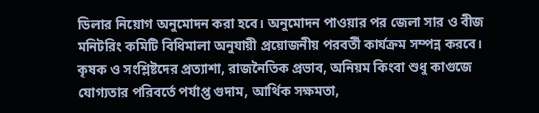ডিলার নিয়োগ অনুমোদন করা হবে। অনুমোদন পাওয়ার পর জেলা সার ও বীজ মনিটরিং কমিটি বিধিমালা অনুযায়ী প্রয়োজনীয় পরবর্তী কার্যক্রম সম্পন্ন করবে। কৃষক ও সংশ্লিষ্টদের প্রত্যাশা, রাজনৈতিক প্রভাব, অনিয়ম কিংবা শুধু কাগুজে যোগ্যতার পরিবর্তে পর্যাপ্ত গুদাম, আর্থিক সক্ষমতা,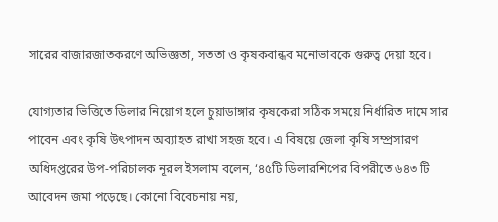সারের বাজারজাতকরণে অভিজ্ঞতা, সততা ও কৃষকবান্ধব মনোভাবকে গুরুত্ব দেয়া হবে।

যোগ্যতার ভিত্তিতে ডিলার নিয়োগ হলে চুয়াডাঙ্গার কৃষকেরা সঠিক সময়ে নির্ধারিত দামে সার পাবেন এবং কৃষি উৎপাদন অব্যাহত রাখা সহজ হবে। এ বিষয়ে জেলা কৃষি সম্প্রসারণ অধিদপ্তরের উপ-পরিচালক নূরল ইসলাম বলেন, ‘৪৫টি ডিলারশিপের বিপরীতে ৬৪৩ টি আবেদন জমা পড়েছে। কোনো বিবেচনায় নয়,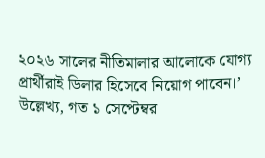২০২৬ সালের নীতিমালার আলোকে যোগ্য প্রার্থীরাই ডিলার হিসেবে নিয়োগ পাবেন।’ উল্লেখ্য, গত ১ সেপ্টেম্বর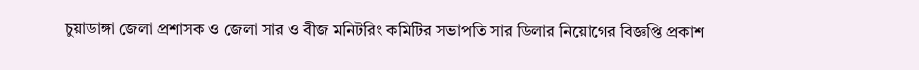চুয়াডাঙ্গা জেলা প্রশাসক ও জেলা সার ও বীজ মনিটরিং কমিটির সভাপতি সার ডিলার নিয়োগের বিজ্ঞপ্তি প্রকাশ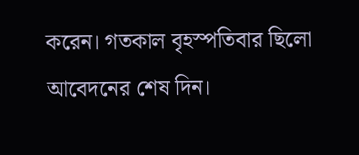করেন। গতকাল বৃহস্পতিবার ছিলো আবেদনের শেষ দিন।